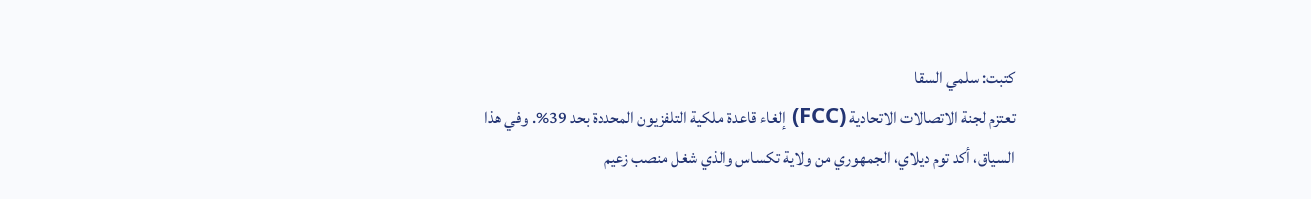كتبت: سلمي السقا
تعتزم لجنة الاتصالات الاتحادية (FCC) إلغاء قاعدة ملكية التلفزيون المحددة بحد 39%. وفي هذا السياق، أكد توم ديلاي، الجمهوري من ولاية تكساس والذي شغل منصب زعيم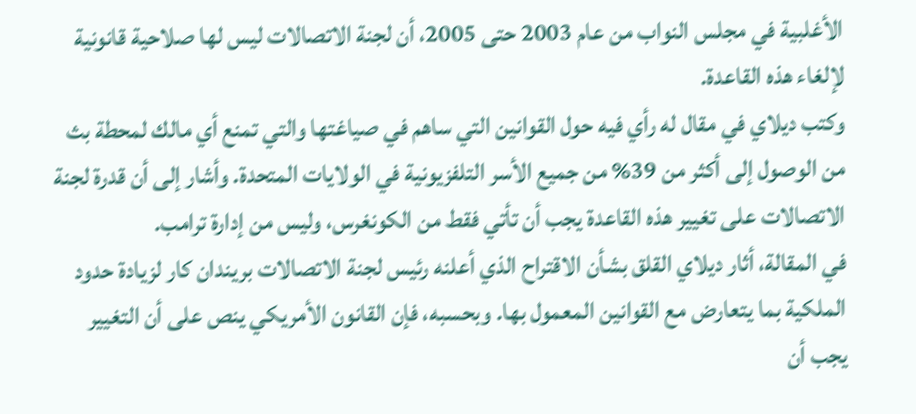الأغلبية في مجلس النواب من عام 2003 حتى 2005، أن لجنة الاتصالات ليس لها صلاحية قانونية لإلغاء هذه القاعدة.
وكتب ديلاي في مقال له رأي فيه حول القوانين التي ساهم في صياغتها والتي تمنع أي مالك لمحطة بث من الوصول إلى أكثر من 39% من جميع الأسر التلفزيونية في الولايات المتحدة. وأشار إلى أن قدرة لجنة الاتصالات على تغيير هذه القاعدة يجب أن تأتي فقط من الكونغرس، وليس من إدارة ترامب.
في المقالة، أثار ديلاي القلق بشأن الاقتراح الذي أعلنه رئيس لجنة الاتصالات بريندان كار لزيادة حدود الملكية بما يتعارض مع القوانين المعمول بها. وبحسبه، فإن القانون الأمريكي ينص على أن التغيير يجب أن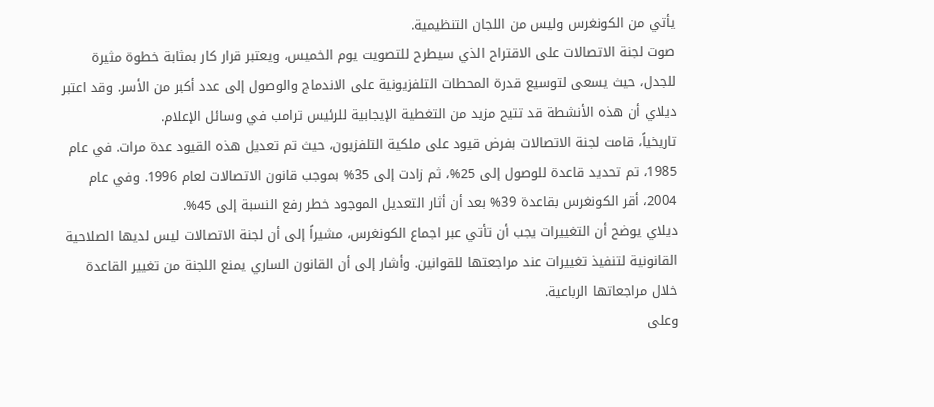يأتي من الكونغرس وليس من اللجان التنظيمية.
صوت لجنة الاتصالات على الاقتراح الذي سيطرح للتصويت يوم الخميس، ويعتبر قرار كار بمثابة خطوة مثيرة للجدل، حيث يسعى لتوسيع قدرة المحطات التلفزيونية على الاندماج والوصول إلى عدد أكبر من الأسر. وقد اعتبر ديلاي أن هذه الأنشطة قد تتيح مزيد من التغطية الإيجابية للرئيس ترامب في وسائل الإعلام.
تاريخياً، قامت لجنة الاتصالات بفرض قيود على ملكية التلفزيون، حيث تم تعديل هذه القيود عدة مرات. في عام 1985، تم تحديد قاعدة للوصول إلى 25%، ثم زادت إلى 35% بموجب قانون الاتصالات لعام 1996. وفي عام 2004، أقر الكونغرس بقاعدة 39% بعد أن أثار التعديل الموجود خطر رفع النسبة إلى 45%.
ديلاي يوضح أن التغييرات يجب أن تأتي عبر اجماع الكونغرس، مشيراً إلى أن لجنة الاتصالات ليس لديها الصلاحية القانونية لتنفيذ تغييرات عند مراجعتها للقوانين. وأشار إلى أن القانون الساري يمنع اللجنة من تغيير القاعدة خلال مراجعاتها الرباعية.
وعلى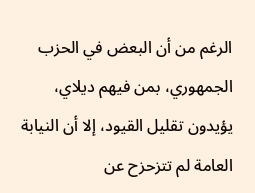الرغم من أن البعض في الحزب الجمهوري، بمن فيهم ديلاي، يؤيدون تقليل القيود، إلا أن النيابة العامة لم تتزحزح عن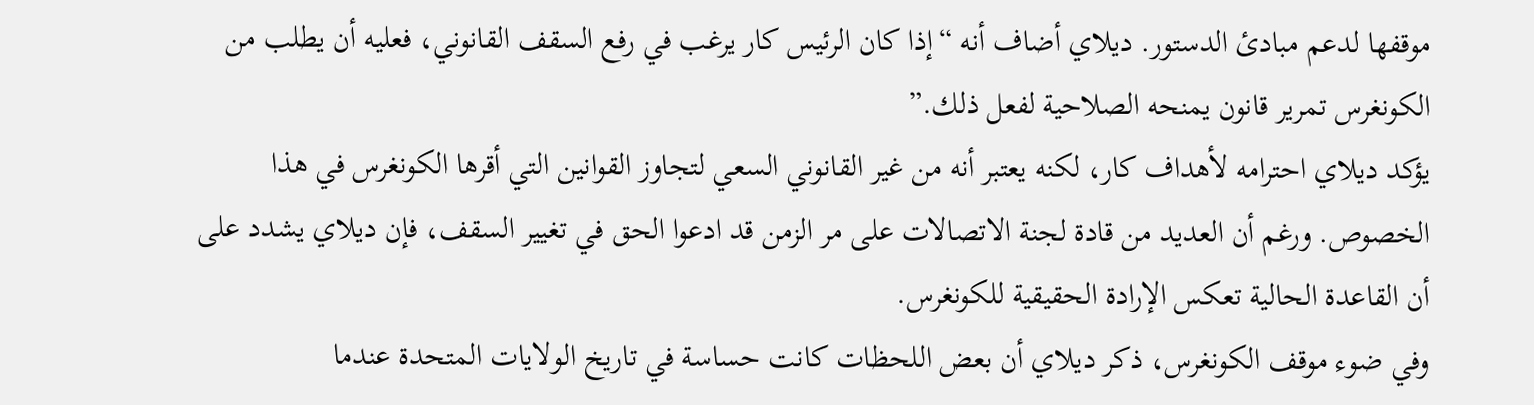موقفها لدعم مبادئ الدستور. ديلاي أضاف أنه “إذا كان الرئيس كار يرغب في رفع السقف القانوني، فعليه أن يطلب من الكونغرس تمرير قانون يمنحه الصلاحية لفعل ذلك.”
يؤكد ديلاي احترامه لأهداف كار، لكنه يعتبر أنه من غير القانوني السعي لتجاوز القوانين التي أقرها الكونغرس في هذا الخصوص. ورغم أن العديد من قادة لجنة الاتصالات على مر الزمن قد ادعوا الحق في تغيير السقف، فإن ديلاي يشدد على أن القاعدة الحالية تعكس الإرادة الحقيقية للكونغرس.
وفي ضوء موقف الكونغرس، ذكر ديلاي أن بعض اللحظات كانت حساسة في تاريخ الولايات المتحدة عندما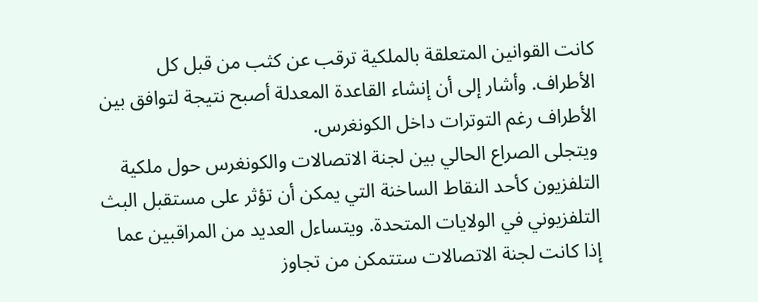كانت القوانين المتعلقة بالملكية ترقب عن كثب من قبل كل الأطراف. وأشار إلى أن إنشاء القاعدة المعدلة أصبح نتيجة لتوافق بين الأطراف رغم التوترات داخل الكونغرس.
ويتجلى الصراع الحالي بين لجنة الاتصالات والكونغرس حول ملكية التلفزيون كأحد النقاط الساخنة التي يمكن أن تؤثر على مستقبل البث التلفزيوني في الولايات المتحدة. ويتساءل العديد من المراقبين عما إذا كانت لجنة الاتصالات ستتمكن من تجاوز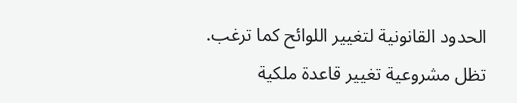الحدود القانونية لتغيير اللوائح كما ترغب.
تظل مشروعية تغيير قاعدة ملكية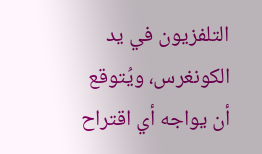التلفزيون في يد الكونغرس، ويُتوقع أن يواجه أي اقتراح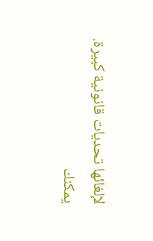لإلغائها تحديات قانونية كبيرة.
يمكنك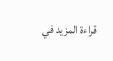قراءة المزيد في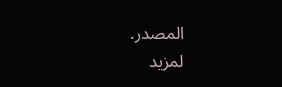المصدر.
لمزيد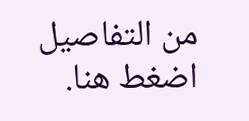من التفاصيل اضغط هنا.